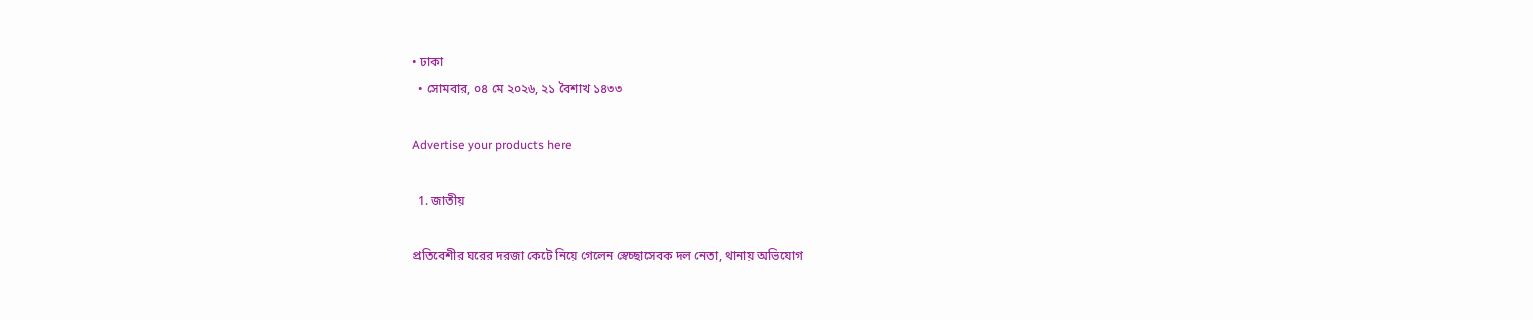• ঢাকা
  • সোমবার, ০৪ মে ২০২৬, ২১ বৈশাখ ১৪৩৩

Advertise your products here

  1. জাতীয়

প্রতিবেশীর ঘরের দরজা কেটে নিয়ে গেলেন স্বেচ্ছাসেবক দল নেতা, থানায় অভিযোগ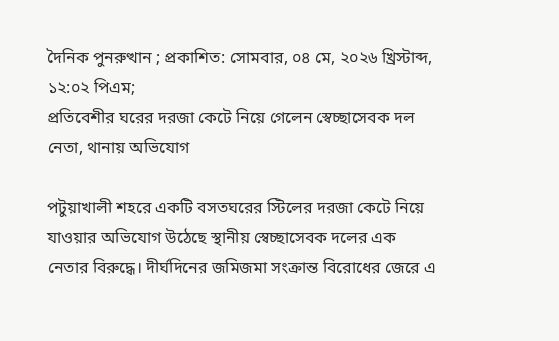দৈনিক পুনরুত্থান ; প্রকাশিত: সোমবার, ০৪ মে, ২০২৬ খ্রিস্টাব্দ, ১২:০২ পিএম;
প্রতিবেশীর ঘরের দরজা কেটে নিয়ে গেলেন স্বেচ্ছাসেবক দল নেতা, থানায় অভিযোগ

পটুয়াখালী শহরে একটি বসতঘরের স্টিলের দরজা কেটে নিয়ে যাওয়ার অভিযোগ উঠেছে স্থানীয় স্বেচ্ছাসেবক দলের এক নেতার বিরুদ্ধে। দীর্ঘদিনের জমিজমা সংক্রান্ত বিরোধের জেরে এ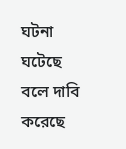ঘটনা ঘটেছে বলে দাবি করেছে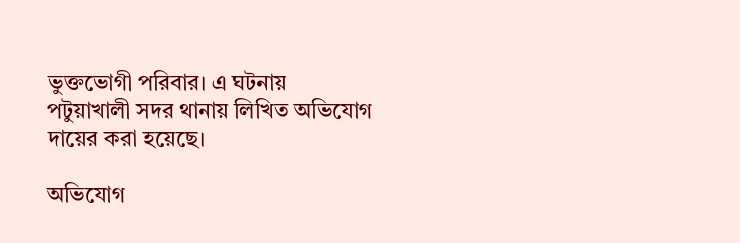ভুক্তভোগী পরিবার। এ ঘটনায় পটুয়াখালী সদর থানায় লিখিত অভিযোগ দায়ের করা হয়েছে।

অভিযোগ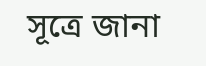সূত্রে জানা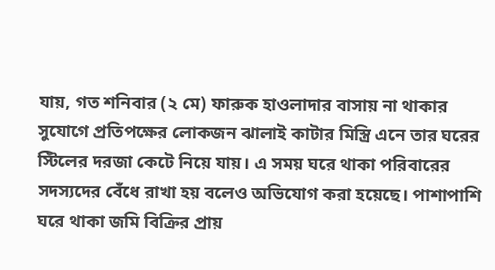যায়, গত শনিবার (২ মে) ফারুক হাওলাদার বাসায় না থাকার সুযোগে প্রতিপক্ষের লোকজন ঝালাই কাটার মিস্ত্রি এনে তার ঘরের স্টিলের দরজা কেটে নিয়ে যায়। এ সময় ঘরে থাকা পরিবারের সদস্যদের বেঁধে রাখা হয় বলেও অভিযোগ করা হয়েছে। পাশাপাশি ঘরে থাকা জমি বিক্রির প্রায়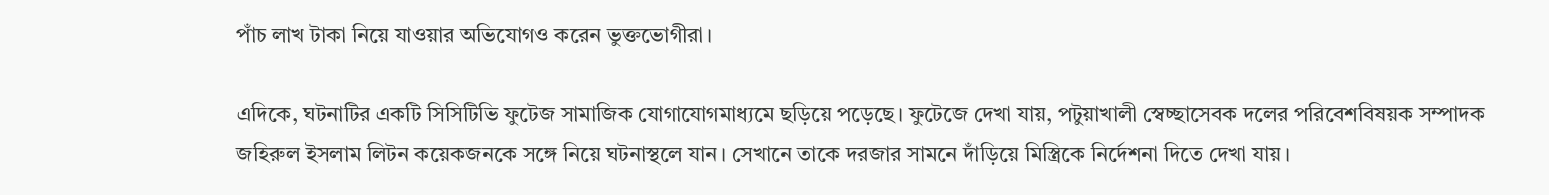পাঁচ লাখ টাকা নিয়ে যাওয়ার অভিযোগও করেন ভুক্তভোগীরা।

এদিকে, ঘটনাটির একটি সিসিটিভি ফুটেজ সামাজিক যোগাযোগমাধ্যমে ছড়িয়ে পড়েছে। ফুটেজে দেখা যায়, পটুয়াখালী স্বেচ্ছাসেবক দলের পরিবেশবিষয়ক সম্পাদক জহিরুল ইসলাম লিটন কয়েকজনকে সঙ্গে নিয়ে ঘটনাস্থলে যান। সেখানে তাকে দরজার সামনে দাঁড়িয়ে মিস্ত্রিকে নির্দেশনা দিতে দেখা যায়।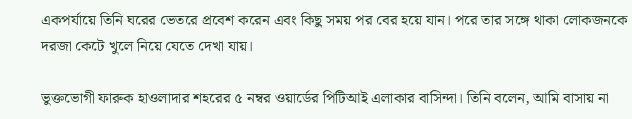একপর্যায়ে তিনি ঘরের ভেতরে প্রবেশ করেন এবং কিছু সময় পর বের হয়ে যান। পরে তার সঙ্গে থাকা লোকজনকে দরজা কেটে খুলে নিয়ে যেতে দেখা যায়।

ভুক্তভোগী ফারুক হাওলাদার শহরের ৫ নম্বর ওয়ার্ডের পিটিআই এলাকার বাসিন্দা। তিনি বলেন, আমি বাসায় না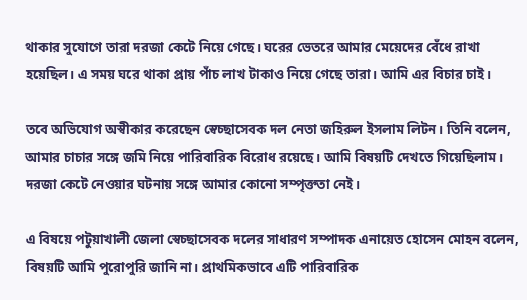থাকার সুযোগে তারা দরজা কেটে নিয়ে গেছে। ঘরের ভেতরে আমার মেয়েদের বেঁধে রাখা হয়েছিল। এ সময় ঘরে থাকা প্রায় পাঁচ লাখ টাকাও নিয়ে গেছে তারা। আমি এর বিচার চাই।

তবে অভিযোগ অস্বীকার করেছেন স্বেচ্ছাসেবক দল নেতা জহিরুল ইসলাম লিটন। তিনি বলেন, আমার চাচার সঙ্গে জমি নিয়ে পারিবারিক বিরোধ রয়েছে। আমি বিষয়টি দেখতে গিয়েছিলাম। দরজা কেটে নেওয়ার ঘটনায় সঙ্গে আমার কোনো সম্পৃক্ততা নেই।

এ বিষয়ে পটুয়াখালী জেলা স্বেচ্ছাসেবক দলের সাধারণ সম্পাদক এনায়েত হোসেন মোহন বলেন, বিষয়টি আমি পুরোপুরি জানি না। প্রাথমিকভাবে এটি পারিবারিক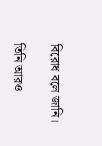বিরোধ বলে জানি।

তিনি আরও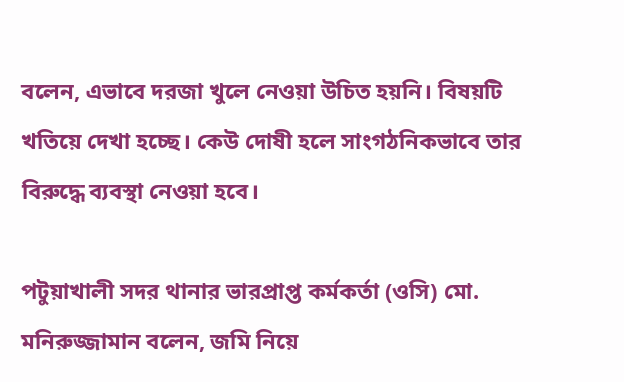বলেন, এভাবে দরজা খুলে নেওয়া উচিত হয়নি। বিষয়টি খতিয়ে দেখা হচ্ছে। কেউ দোষী হলে সাংগঠনিকভাবে তার বিরুদ্ধে ব্যবস্থা নেওয়া হবে।

পটুয়াখালী সদর থানার ভারপ্রাপ্ত কর্মকর্তা (ওসি) মো. মনিরুজ্জামান বলেন, জমি নিয়ে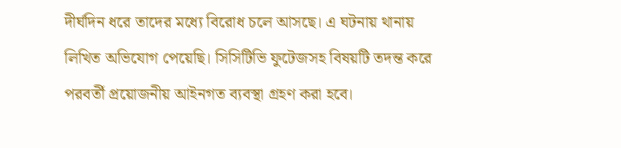দীর্ঘদিন ধরে তাদের মধ্যে বিরোধ চলে আসছে। এ ঘটনায় থানায় লিখিত অভিযোগ পেয়েছি। সিসিটিভি ফুটেজসহ বিষয়টি তদন্ত করে পরবর্তী প্রয়োজনীয় আইনগত ব্যবস্থা গ্রহণ করা হবে।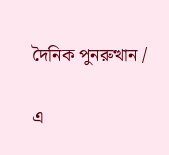দৈনিক পুনরুত্থান /

এ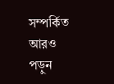সম্পর্কিত আরও পড়ুন